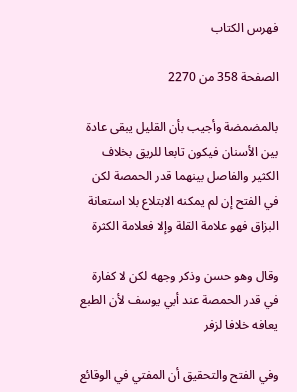فهرس الكتاب

الصفحة 358 من 2270

بالمضمضة وأجيب بأن القليل يبقى عادة بين الأسنان فيكون تابعا للريق بخلاف الكثير والفاصل بينهما قدر الحمصة لكن في الفتح إن لم يمكنه الابتلاع بلا استعانة البزاق فهو علامة القلة وإلا فعلامة الكثرة

وقال وهو حسن وذكر وجهه لكن لا كفارة في قدر الحمصة عند أبي يوسف لأن الطبع يعافه خلافا لزفر

وفي الفتح والتحقيق أن المفتي في الوقائع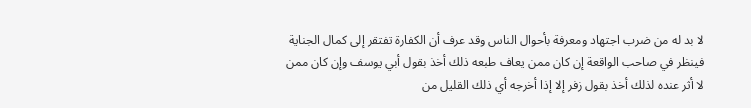لا بد له من ضرب اجتهاد ومعرفة بأحوال الناس وقد عرف أن الكفارة تفتقر إلى كمال الجناية فينظر في صاحب الواقعة إن كان ممن يعاف طبعه ذلك أخذ بقول أبي يوسف وإن كان ممن لا أثر عنده لذلك أخذ بقول زفر إلا إذا أخرجه أي ذلك القليل من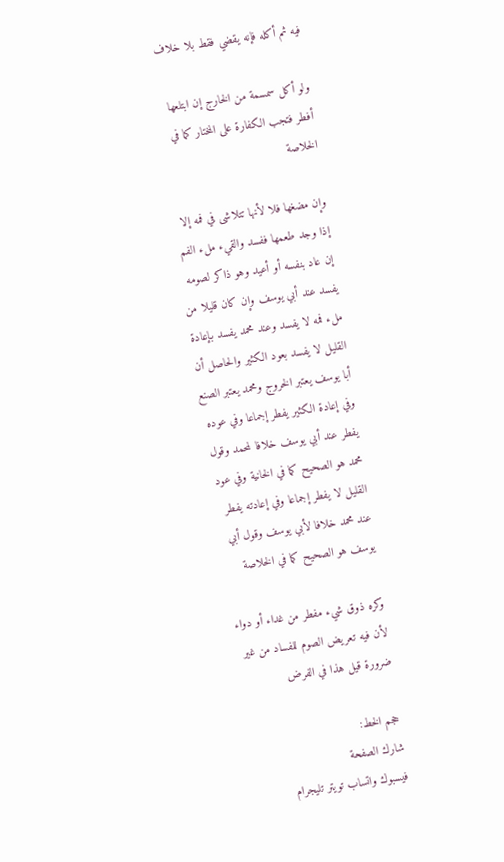فيه ثم أكله فإنه يقضي فقط بلا خلاف

ولو أكل سمسمة من الخارج إن ابتلعها أفطر فتجب الكفارة على المختار كما في الخلاصة

وإن مضغها فلا لأنها تتلاشى في فمه إلا إذا وجد طعمها ففسد والقيء ملء الفم إن عاد بنفسه أو أعيد وهو ذاكر لصومه يفسد عند أبي يوسف وإن كان قليلا من ملء فمه لا يفسد وعند محمد يفسد بإعادة القليل لا يفسد بعود الكثير والحاصل أن أبا يوسف يعتبر الخروج ومحمد يعتبر الصنع وفي إعادة الكثير يفطر إجماعا وفي عوده يفطر عند أبي يوسف خلافا لمحمد وقول محمد هو الصحيح كما في الخانية وفي عود القليل لا يفطر إجماعا وفي إعادته يفطر عند محمد خلافا لأبي يوسف وقول أبي يوسف هو الصحيح كما في الخلاصة

وكره ذوق شيء مفطر من غداء أو دواء لأن فيه تعريض الصوم للفساد من غير ضرورة قيل هذا في الفرض

حجم الخط:
شارك الصفحة
فيسبوك واتساب تويتر تليجرام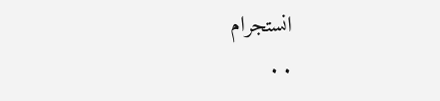انستجرام
. .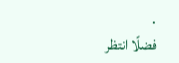.
فضلًا انتظر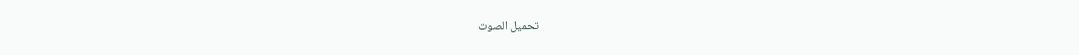تحميل الصوت